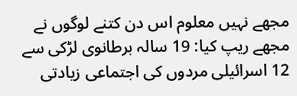مجھے نہیں معلوم اس دن کتنے لوگوں نے مجھے ریپ کیا: 19 سالہ برطانوی لڑکی سے 12 اسرائیلی مردوں کی اجتماعی زیادتی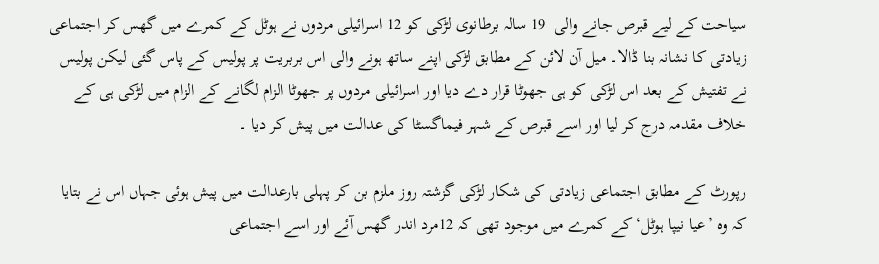سیاحت کے لیے قبرص جانے والی  19 سالہ برطانوی لڑکی کو 12 اسرائیلی مردوں نے ہوٹل کے کمرے میں گھس کر اجتماعی زیادتی کا نشانہ بنا ڈالا۔ میل آن لائن کے مطابق لڑکی اپنے ساتھ ہونے والی اس بربریت پر پولیس کے پاس گئی لیکن پولیس نے تفتیش کے بعد اس لڑکی کو ہی جھوٹا قرار دے دیا اور اسرائیلی مردوں پر جھوٹا الزام لگانے کے الزام میں لڑکی ہی کے خلاف مقدمہ درج کر لیا اور اسے قبرص کے شہر فیماگسٹا کی عدالت میں پیش کر دیا ۔

رپورٹ کے مطابق اجتماعی زیادتی کی شکار لڑکی گزشتہ روز ملزم بن کر پہلی بارعدالت میں پیش ہوئی جہاں اس نے بتایا کہ وہ ’عیا نیپا ہوٹل‘ کے کمرے میں موجود تھی کہ 12مرد اندر گھس آئے اور اسے اجتماعی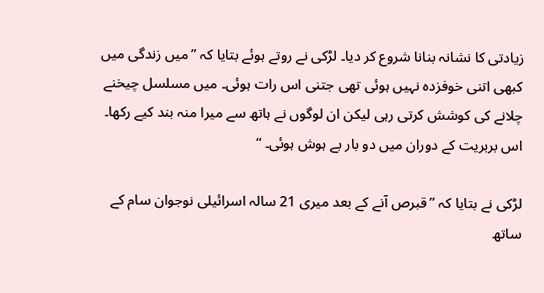زیادتی کا نشانہ بنانا شروع کر دیا۔ لڑکی نے روتے ہوئے بتایا کہ ”میں زندگی میں کبھی اتنی خوفزدہ نہیں ہوئی تھی جتنی اس رات ہوئی۔ میں مسلسل چیخنے چلانے کی کوشش کرتی رہی لیکن ان لوگوں نے ہاتھ سے میرا منہ بند کیے رکھا۔ اس بربریت کے دوران میں دو بار بے ہوش ہوئی۔ “

لڑکی نے بتایا کہ ”قبرص آنے کے بعد میری 21 سالہ اسرائیلی نوجوان سام کے ساتھ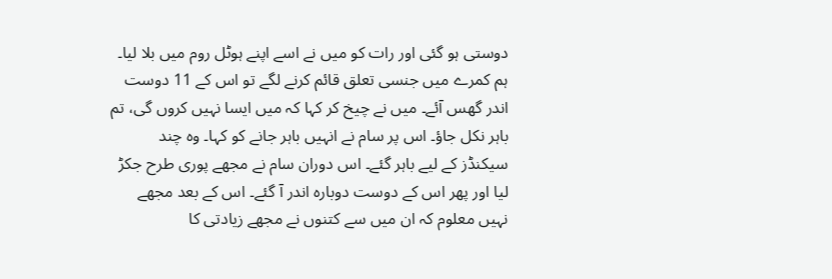دوستی ہو گئی اور رات کو میں نے اسے اپنے ہوٹل روم میں بلا لیا۔ ہم کمرے میں جنسی تعلق قائم کرنے لگے تو اس کے 11 دوست اندر گھس آئے۔ میں نے چیخ کر کہا کہ میں ایسا نہیں کروں گی، تم باہر نکل جاؤ۔ اس پر سام نے انہیں باہر جانے کو کہا۔ وہ چند سیکنڈز کے لیے باہر گئے۔ اس دوران سام نے مجھے پوری طرح جکڑ لیا اور پھر اس کے دوست دوبارہ اندر آ گئے۔ اس کے بعد مجھے نہیں معلوم کہ ان میں سے کتنوں نے مجھے زیادتی کا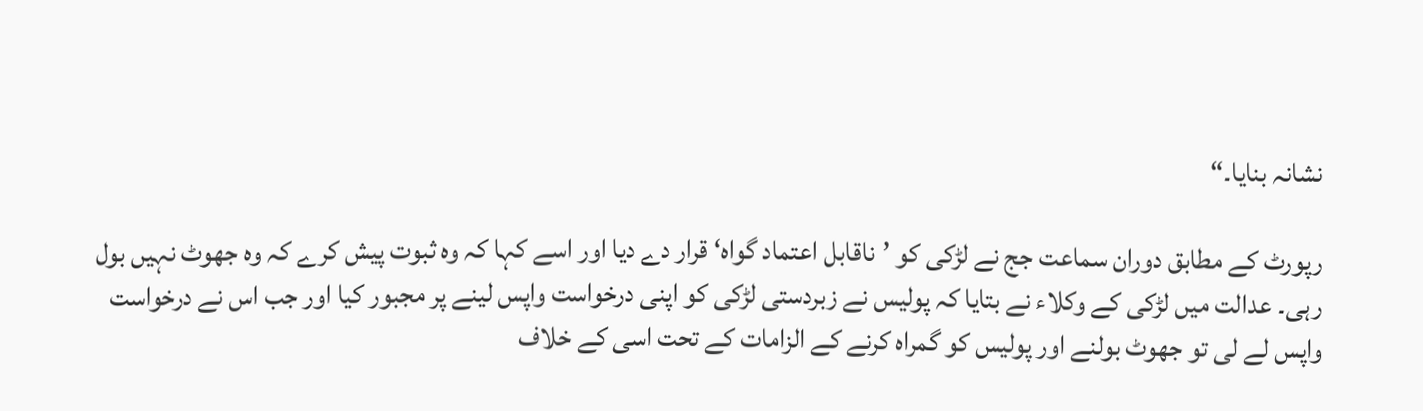نشانہ بنایا۔“

رپورٹ کے مطابق دوران سماعت جج نے لڑکی کو ’ناقابل اعتماد گواہ‘ قرار دے دیا اور اسے کہا کہ وہ ثبوت پیش کرے کہ وہ جھوٹ نہیں بول رہی۔ عدالت میں لڑکی کے وکلاء نے بتایا کہ پولیس نے زبردستی لڑکی کو اپنی درخواست واپس لینے پر مجبور کیا اور جب اس نے درخواست واپس لے لی تو جھوٹ بولنے اور پولیس کو گمراہ کرنے کے الزامات کے تحت اسی کے خلاف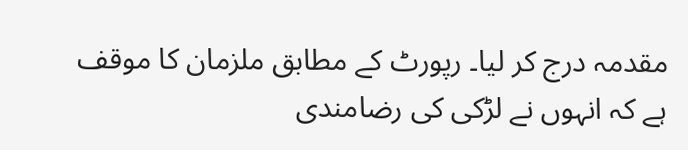مقدمہ درج کر لیا۔ رپورٹ کے مطابق ملزمان کا موقف ہے کہ انہوں نے لڑکی کی رضامندی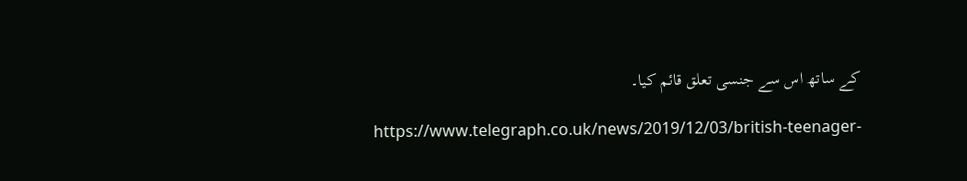کے ساتھ اس سے جنسی تعلق قائم کیا۔

https://www.telegraph.co.uk/news/2019/12/03/british-teenager-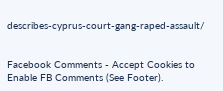describes-cyprus-court-gang-raped-assault/


Facebook Comments - Accept Cookies to Enable FB Comments (See Footer).